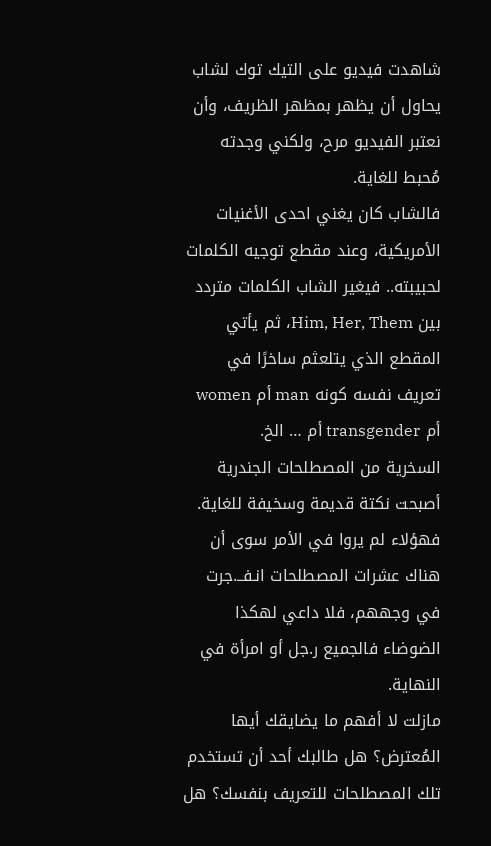شاهدت فيديو على التيك توك لشاب يحاول أن يظهر بمظهر الظريف، وأن نعتبر الفيديو مرح، ولكني وجدته مُحبط للغاية.
فالشاب كان يغني احدى الأغنيات الأمريكية، وعند مقطع توجيه الكلمات لحبيبته.. فيغير الشاب الكلمات متردد بين Him, Her, Them، ثم يأتي المقطع الذي يتلعثم ساخرًا في تعريف نفسه كونه man أم women أم transgender أم … الخ.
السخرية من المصطلحات الجندرية أصبحت نكتة قديمة وسخيفة للغاية.
فهؤلاء لم يروا في الأمر سوى أن هناك عشرات المصطلحات انـفــ.جرت في وجههم، فلا داعي لهكذا الضوضاء فالجميع ر.جل أو امرأة في النهاية.
مازلت لا أفهم ما يضايقك أيها المُعترض؟ هل طالبك أحد أن تستخدم تلك المصطلحات للتعريف بنفسك؟ هل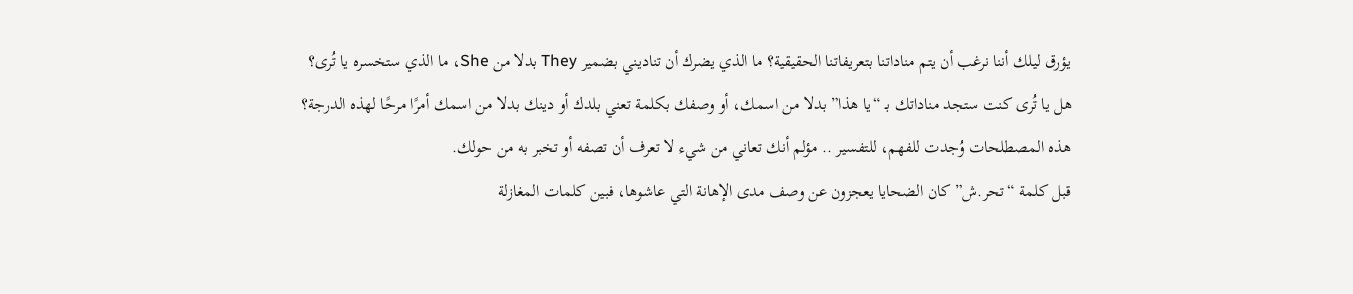يؤرق ليلك أننا نرغب أن يتم مناداتنا بتعريفاتنا الحقيقية؟ ما الذي يضرك أن تناديني بضمير They بدلا من She، ما الذي ستخسره يا تُرى؟
هل يا تُرى كنت ستجد مناداتك بـ “يا هذا” بدلا من اسمك، أو وصفك بكلمة تعني بلدك أو دينك بدلا من اسمك أمرًا مرحًا لهذه الدرجة؟
هذه المصطلحات وُجدت للفهم، للتفسير .. مؤلم أنك تعاني من شيء لا تعرف أن تصفه أو تخبر به من حولك.
قبل كلمة “تحر.ش” كان الضحايا يعجزون عن وصف مدى الإهانة التي عاشوها، فبين كلمات المغازلة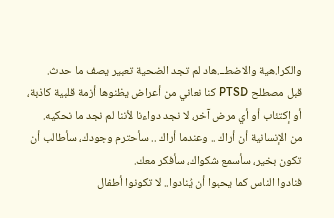والكرا.هية والاضطــ.هاد لم تجد الضحية تعبير يصف ما حدث.
قبل مصطلح PTSD كنا نعاني من أعراض يظنوها أزمة قلبية كاذبة، أو إكتئاب أو أي مرض آخر، لا نجد دواءنا لأننا لم نجد ما نحكيه.
من الإنسانية أن أراك .. وعندما أراك .. سأحترم وجودك، سأطالب أن تكون بخير، سأسمع شكواك، سأفكر معك.
فنادوا الناس كما يحبوا أن يُنادوا.. لا تكونوا أطفال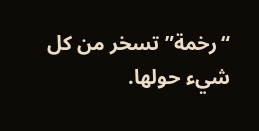“رخمة” تسخر من كل شيء حولها.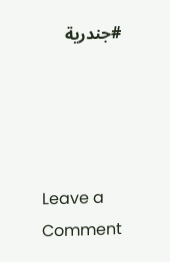#جندرية




Leave a Comment